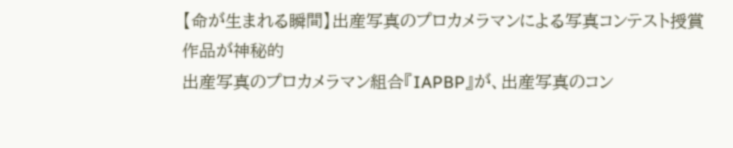【命が生まれる瞬間】出産写真のプロカメラマンによる写真コンテスト授賞作品が神秘的
出産写真のプロカメラマン組合『IAPBP』が、出産写真のコン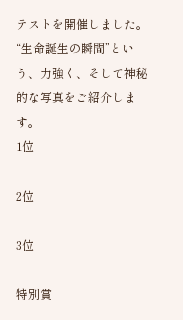テストを開催しました。 “生命誕生の瞬間”という、力強く、そして神秘的な写真をご紹介します。
1位

2位

3位

特別賞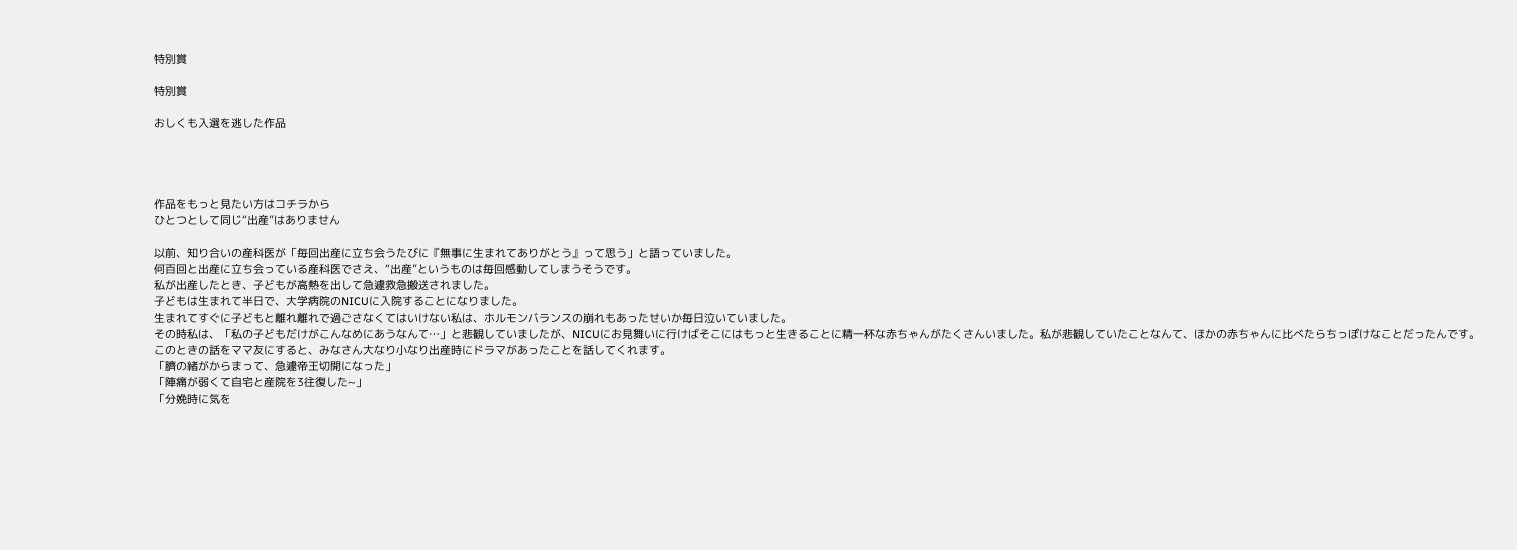特別賞

特別賞

おしくも入選を逃した作品




作品をもっと見たい方はコチラから
ひとつとして同じ“出産”はありません

以前、知り合いの産科医が「毎回出産に立ち会うたびに『無事に生まれてありがとう』って思う」と語っていました。
何百回と出産に立ち会っている産科医でさえ、“出産”というものは毎回感動してしまうそうです。
私が出産したとき、子どもが高熱を出して急遽救急搬送されました。
子どもは生まれて半日で、大学病院のNICUに入院することになりました。
生まれてすぐに子どもと離れ離れで過ごさなくてはいけない私は、ホルモンバランスの崩れもあったせいか毎日泣いていました。
その時私は、「私の子どもだけがこんなめにあうなんて…」と悲観していましたが、NICUにお見舞いに行けばそこにはもっと生きることに精一杯な赤ちゃんがたくさんいました。私が悲観していたことなんて、ほかの赤ちゃんに比べたらちっぽけなことだったんです。
このときの話をママ友にすると、みなさん大なり小なり出産時にドラマがあったことを話してくれます。
「臍の緒がからまって、急遽帝王切開になった」
「陣痛が弱くて自宅と産院を3往復した~」
「分娩時に気を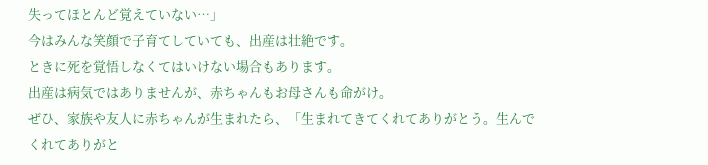失ってほとんど覚えていない…」
今はみんな笑顔で子育てしていても、出産は壮絶です。
ときに死を覚悟しなくてはいけない場合もあります。
出産は病気ではありませんが、赤ちゃんもお母さんも命がけ。
ぜひ、家族や友人に赤ちゃんが生まれたら、「生まれてきてくれてありがとう。生んでくれてありがと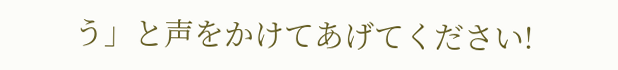う」と声をかけてあげてください!